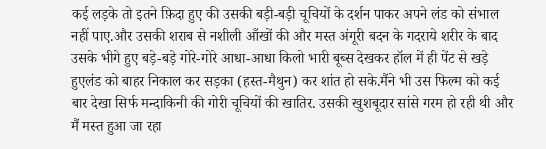कई लड़के तो इतने फ़िदा हुए की उसकी बड़ी-बड़ी चूचियों के दर्शन पाकर अपने लंड को संभाल नहीं पाए.और उसकी शराब से नशीली आँखों की और मस्त अंगूरी बदन के गदराये शरीर के बाद उसके भीगे हुए बड़े-बड़े गोरे-गोरे आधा-आधा किलो भारी बूब्स देखकर हॉल में ही पेंट से खड़े हुएलंड को बाहर निकाल कर सड़का (हस्त-मैथुन) कर शांत हो सके.मैंने भी उस फिल्म को कई बार देखा सिर्फ मन्दाकिनी की गोरी चूचियों की खातिर. उसकी खुशबूदार सांसे गरम हो रही थी और मैं मस्त हुआ जा रहा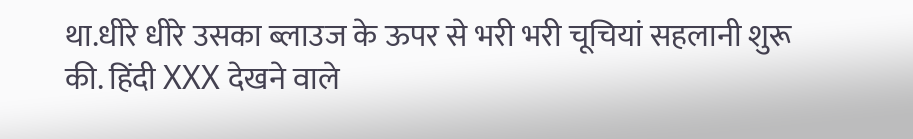था.धीरे धीरे उसका ब्लाउज के ऊपर से भरी भरी चूचियां सहलानी शुरू की. हिंदी XXX देखने वाले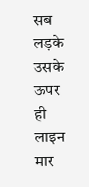सब लड़के उसके ऊपर ही लाइन मार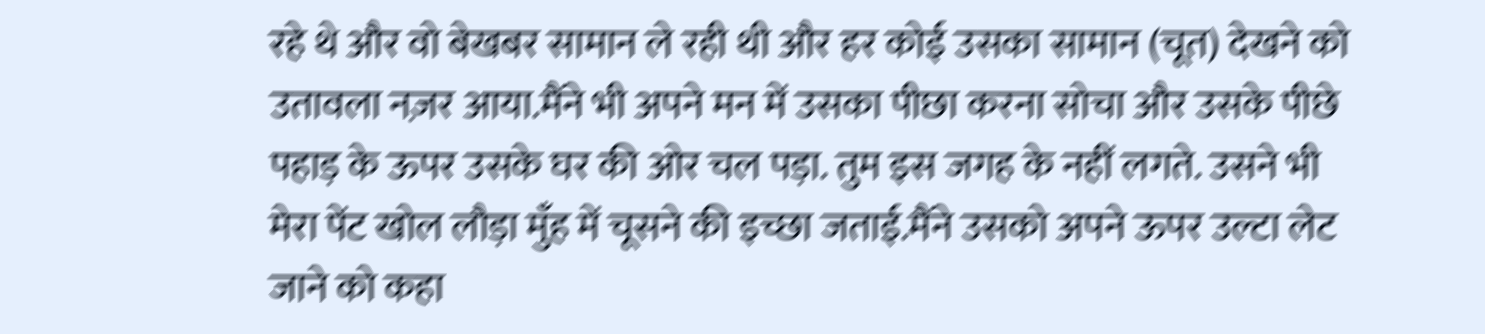रहे थे और वो बेखबर सामान ले रही थी और हर कोई उसका सामान (चूत) देखने को उतावला नज़र आया.मैंने भी अपने मन में उसका पीछा करना सोचा और उसके पीछे पहाड़ के ऊपर उसके घर की ओर चल पड़ा. तुम इस जगह के नहीं लगते. उसने भी मेरा पेंट खोल लौड़ा मुँह में चूसने की इच्छा जताई.मैंने उसको अपने ऊपर उल्टा लेट जाने को कहा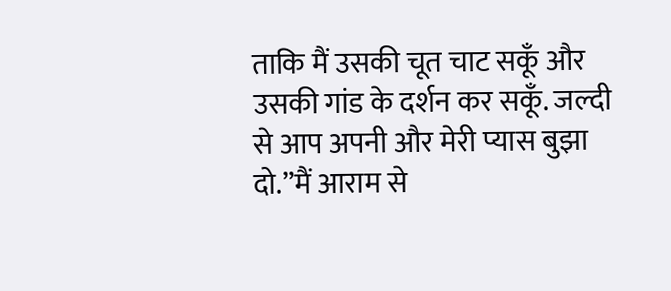ताकि मैं उसकी चूत चाट सकूँ और उसकी गांड के दर्शन कर सकूँ. जल्दी से आप अपनी और मेरी प्यास बुझा दो.”मैं आराम से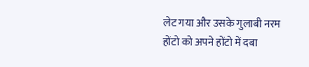लेट गया और उसके गुलाबी नरम होंटो को अपने होंटो में दबा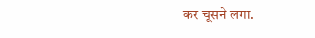कर चूसने लगा.